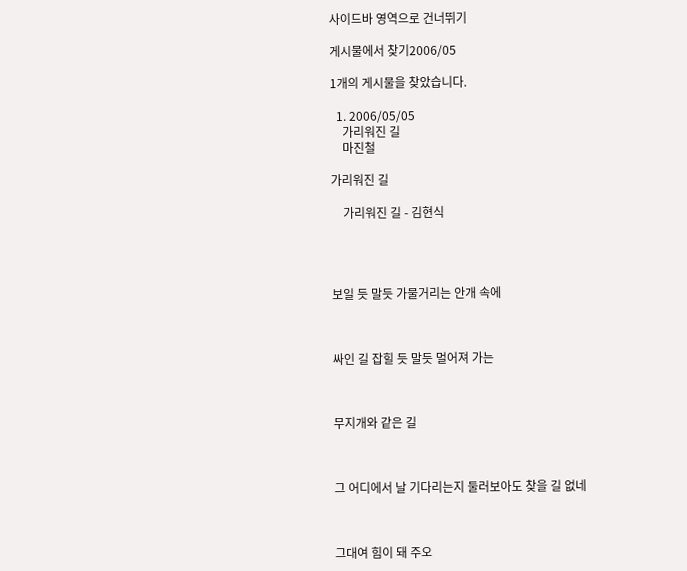사이드바 영역으로 건너뛰기

게시물에서 찾기2006/05

1개의 게시물을 찾았습니다.

  1. 2006/05/05
    가리워진 길
    마진철

가리워진 길

    가리워진 길 - 김현식




보일 듯 말듯 가물거리는 안개 속에



싸인 길 잡힐 듯 말듯 멀어져 가는



무지개와 같은 길



그 어디에서 날 기다리는지 둘러보아도 찾을 길 없네



그대여 힘이 돼 주오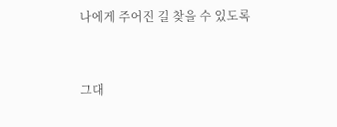나에게 주어진 길 찾을 수 있도록



그대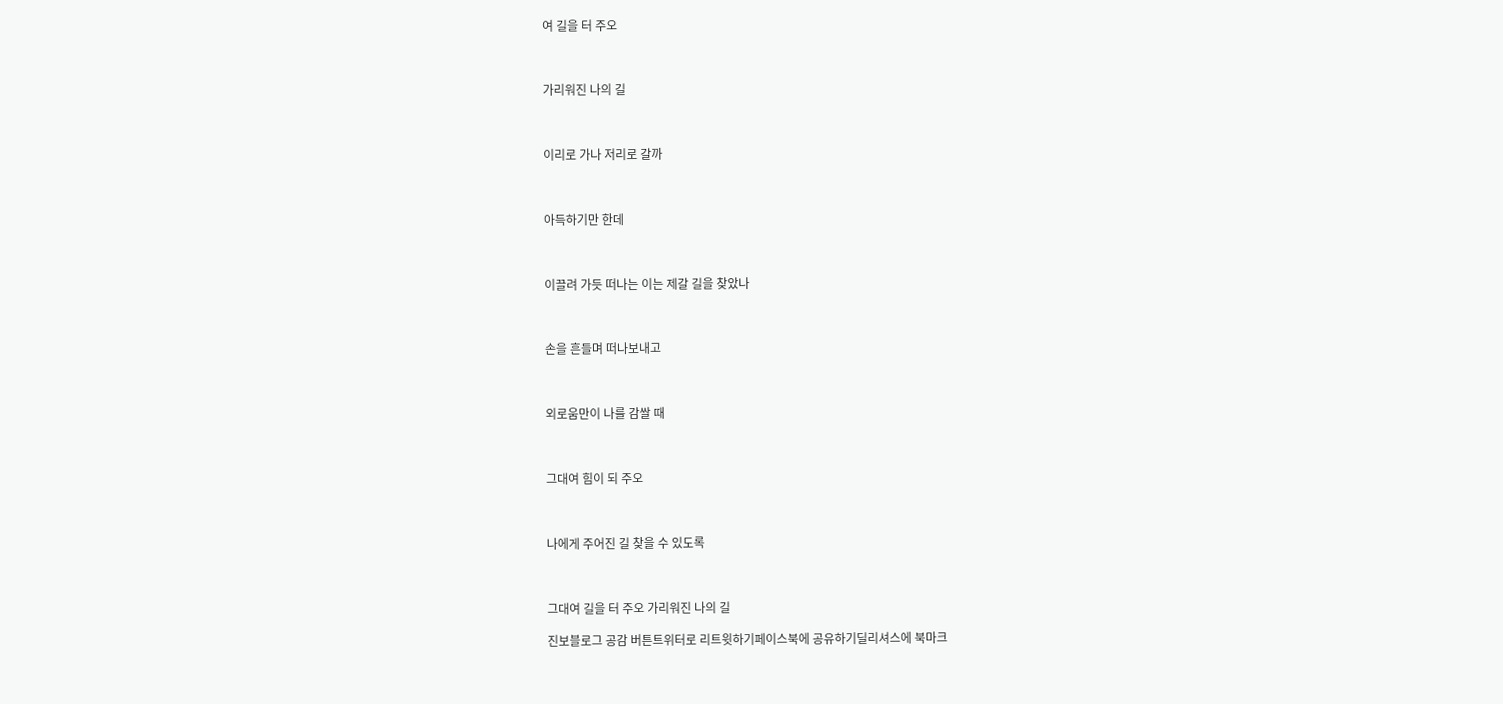여 길을 터 주오



가리워진 나의 길



이리로 가나 저리로 갈까



아득하기만 한데



이끌려 가듯 떠나는 이는 제갈 길을 찾았나



손을 흔들며 떠나보내고



외로움만이 나를 감쌀 때



그대여 힘이 되 주오



나에게 주어진 길 찾을 수 있도록



그대여 길을 터 주오 가리워진 나의 길

진보블로그 공감 버튼트위터로 리트윗하기페이스북에 공유하기딜리셔스에 북마크